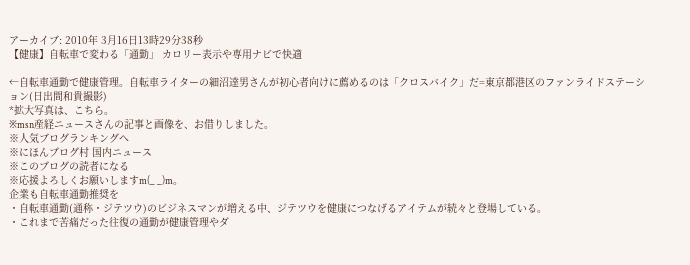アーカイブ: 2010年 3月16日13時29分38秒
【健康】自転車で変わる「通勤」 カロリー表示や専用ナビで快適

←自転車通勤で健康管理。自転車ライターの細沼達男さんが初心者向けに薦めるのは「クロスバイク」だ=東京都港区のファンライドステーション(日出間和貴撮影)
*拡大写真は、こちら。
※msn産経ニュースさんの記事と画像を、お借りしました。
※人気ブログランキングへ
※にほんブログ村 国内ニュース
※このブログの読者になる
※応援よろしくお願いしますm(_ _)m。
企業も自転車通勤推奨を
・自転車通勤(通称・ジテツウ)のビジネスマンが増える中、ジテツウを健康につなげるアイテムが続々と登場している。
・これまで苦痛だった往復の通勤が健康管理やダ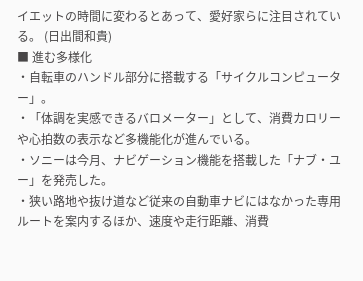イエットの時間に変わるとあって、愛好家らに注目されている。 (日出間和貴)
■ 進む多様化
・自転車のハンドル部分に搭載する「サイクルコンピューター」。
・「体調を実感できるバロメーター」として、消費カロリーや心拍数の表示など多機能化が進んでいる。
・ソニーは今月、ナビゲーション機能を搭載した「ナブ・ユー」を発売した。
・狭い路地や抜け道など従来の自動車ナビにはなかった専用ルートを案内するほか、速度や走行距離、消費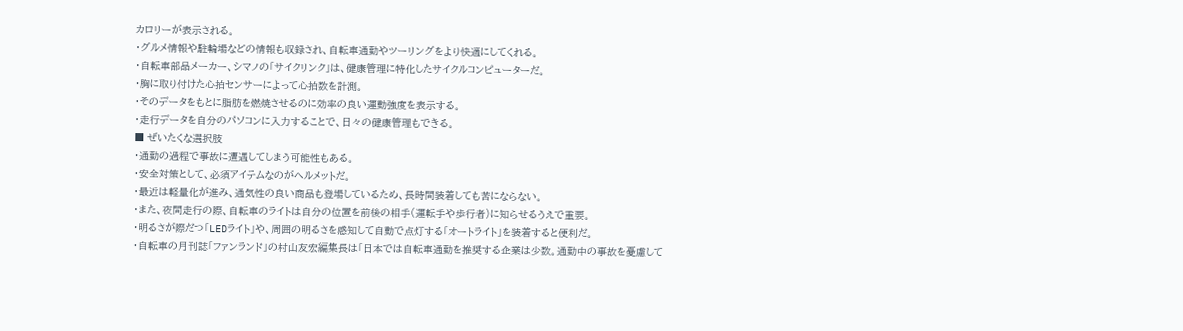カロリーが表示される。
・グルメ情報や駐輪場などの情報も収録され、自転車通勤やツーリングをより快適にしてくれる。
・自転車部品メーカー、シマノの「サイクリンク」は、健康管理に特化したサイクルコンピューターだ。
・胸に取り付けた心拍センサーによって心拍数を計測。
・そのデータをもとに脂肪を燃焼させるのに効率の良い運動強度を表示する。
・走行データを自分のパソコンに入力することで、日々の健康管理もできる。
■ ぜいたくな選択肢
・通勤の過程で事故に遭遇してしまう可能性もある。
・安全対策として、必須アイテムなのがヘルメットだ。
・最近は軽量化が進み、通気性の良い商品も登場しているため、長時間装着しても苦にならない。
・また、夜間走行の際、自転車のライトは自分の位置を前後の相手(運転手や歩行者)に知らせるうえで重要。
・明るさが際だつ「LEDライト」や、周囲の明るさを感知して自動で点灯する「オートライト」を装着すると便利だ。
・自転車の月刊誌「ファンランド」の村山友宏編集長は「日本では自転車通勤を推奨する企業は少数。通勤中の事故を憂慮して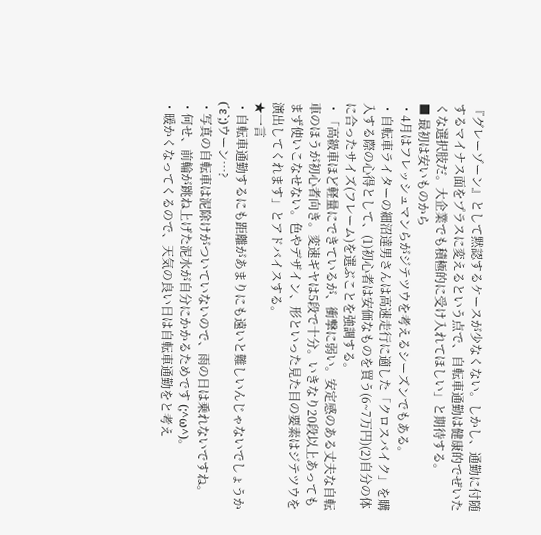『グレーゾーン』として黙認するケースが少なくない。しかし、通勤に付随するマイナス面をプラスに変えるという点で、自転車通勤は健康的でぜいたくな選択肢だ。大企業でも積極的に受け入れてほしい」と期待する。
■ 最初は安いものから
・4月はフレッシュマンらがジテツウを考えるシーズンでもある。
・自転車ライターの細沼達男さんは高速走行に適した「クロスバイク」を購入する際の心得として、(1)初心者は安価なものを買う(6~7万円)(2)自分の体に合ったサイズ(フレーム)を選ぶことを強調する。
・「高級車ほど軽量にできているが、衝撃に弱い。安定感のある丈夫な自転車のほうが初心者向き。変速ギヤは5段で十分。いきなり20段以上あってもまず使いこなせない。色やデザイン、形といった見た目の要素はジテツウを演出してくれます」とアドバイスする。
★一言
・自転車通勤するにも距離があまりにも遠いと難しいんじゃないでしょうか (´ε`;)ウーン…?
・写真の自転車は泥除けがついていないので、雨の日は乗れないですね。
・何せ、前輪が跳ね上げた泥水が自分にかかるためです (;^ω^)。
・暖かくなってくるので、天気の良い日は自転車通勤をと考え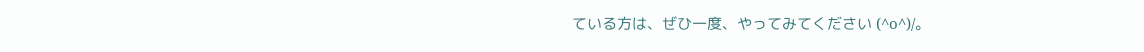ている方は、ぜひ一度、やってみてください (^o^)/。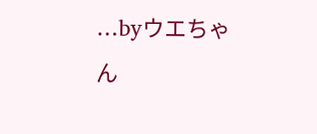…byウエちゃん